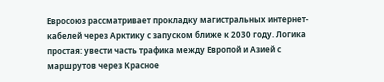Евросоюз рассматривает прокладку магистральных интернет-кабелей через Арктику с запуском ближе к 2030 году. Логика простая: увести часть трафика между Европой и Азией с маршрутов через Красное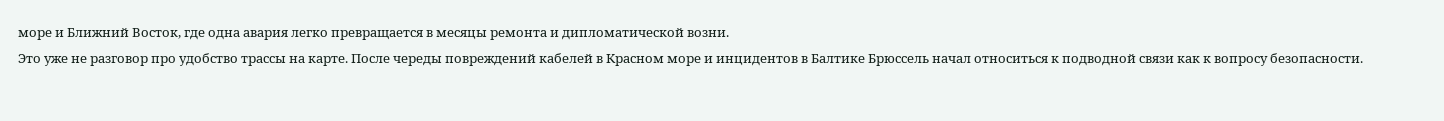море и Ближний Восток, где одна авария легко превращается в месяцы ремонта и дипломатической возни.
Это уже не разговор про удобство трассы на карте. После череды повреждений кабелей в Красном море и инцидентов в Балтике Брюссель начал относиться к подводной связи как к вопросу безопасности.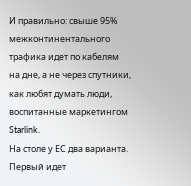И правильно: свыше 95% межконтинентального трафика идет по кабелям на дне, а не через спутники, как любят думать люди, воспитанные маркетингом Starlink.
На столе у ЕС два варианта. Первый идет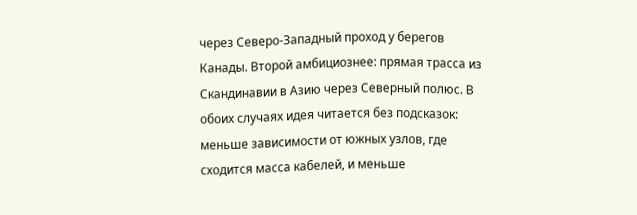через Северо-Западный проход у берегов Канады. Второй амбициознее: прямая трасса из Скандинавии в Азию через Северный полюс. В обоих случаях идея читается без подсказок: меньше зависимости от южных узлов, где сходится масса кабелей, и меньше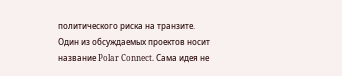политического риска на транзите.
Один из обсуждаемых проектов носит название Polar Connect. Сама идея не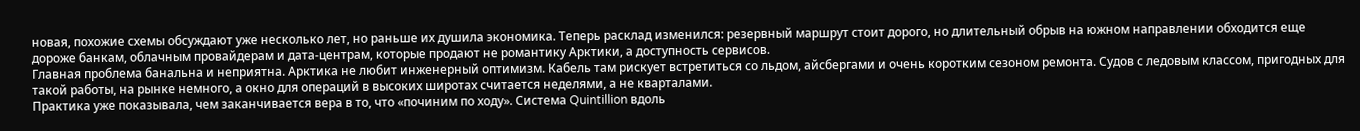новая, похожие схемы обсуждают уже несколько лет, но раньше их душила экономика. Теперь расклад изменился: резервный маршрут стоит дорого, но длительный обрыв на южном направлении обходится еще дороже банкам, облачным провайдерам и дата-центрам, которые продают не романтику Арктики, а доступность сервисов.
Главная проблема банальна и неприятна. Арктика не любит инженерный оптимизм. Кабель там рискует встретиться со льдом, айсбергами и очень коротким сезоном ремонта. Судов с ледовым классом, пригодных для такой работы, на рынке немного, а окно для операций в высоких широтах считается неделями, а не кварталами.
Практика уже показывала, чем заканчивается вера в то, что «починим по ходу». Система Quintillion вдоль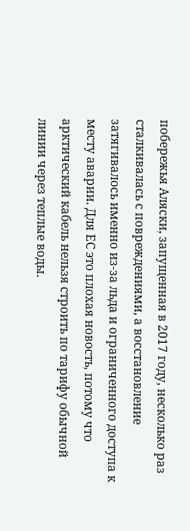побережья Аляски, запущенная в 2017 году, несколько раз сталкивалась с повреждениями, а восстановление затягивалось именно из-за льда и ограниченного доступа к месту аварии. Для ЕС это плохая новость, потому что арктический кабель нельзя строить по тарифу обычной линии через теплые воды.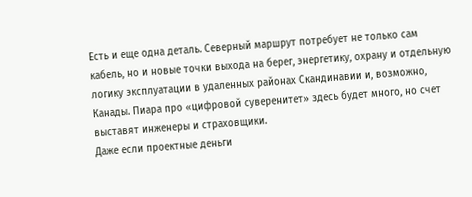Есть и еще одна деталь. Северный маршрут потребует не только сам кабель, но и новые точки выхода на берег, энергетику, охрану и отдельную логику эксплуатации в удаленных районах Скандинавии и, возможно, Канады. Пиара про «цифровой суверенитет» здесь будет много, но счет выставят инженеры и страховщики.
Даже если проектные деньги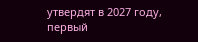утвердят в 2027 году, первый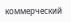коммерческий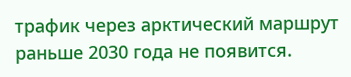трафик через арктический маршрут раньше 2030 года не появится.